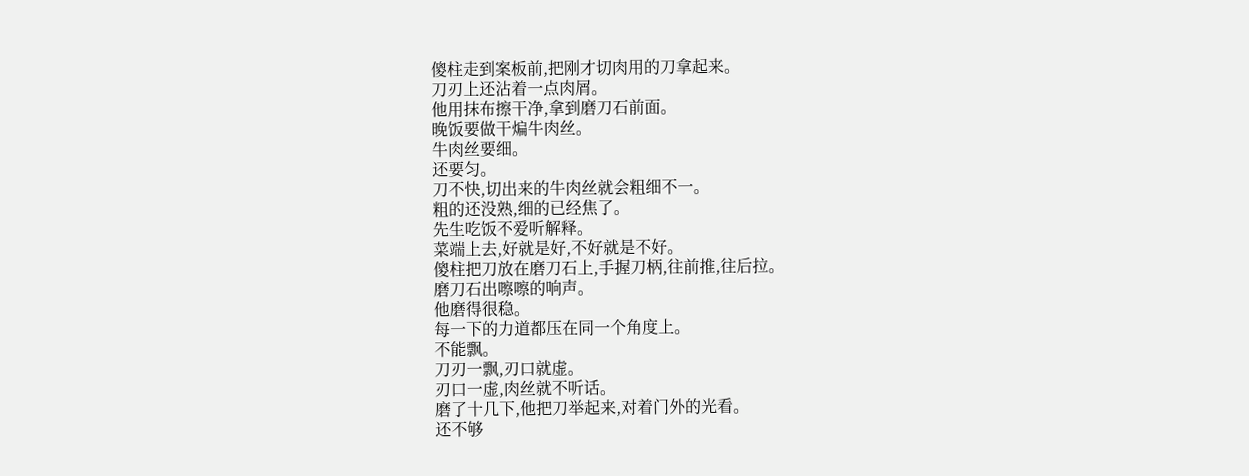傻柱走到案板前,把刚才切肉用的刀拿起来。
刀刃上还沾着一点肉屑。
他用抹布擦干净,拿到磨刀石前面。
晚饭要做干煸牛肉丝。
牛肉丝要细。
还要匀。
刀不快,切出来的牛肉丝就会粗细不一。
粗的还没熟,细的已经焦了。
先生吃饭不爱听解释。
菜端上去,好就是好,不好就是不好。
傻柱把刀放在磨刀石上,手握刀柄,往前推,往后拉。
磨刀石出嚓嚓的响声。
他磨得很稳。
每一下的力道都压在同一个角度上。
不能飘。
刀刃一飘,刃口就虚。
刃口一虚,肉丝就不听话。
磨了十几下,他把刀举起来,对着门外的光看。
还不够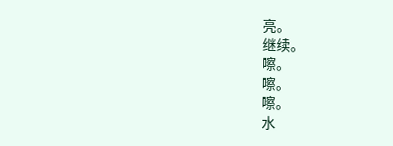亮。
继续。
嚓。
嚓。
嚓。
水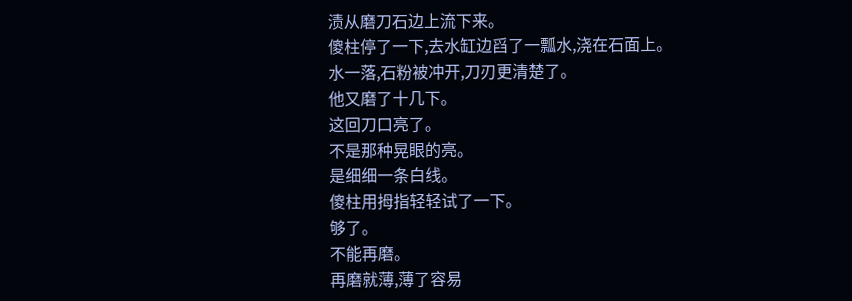渍从磨刀石边上流下来。
傻柱停了一下,去水缸边舀了一瓢水,浇在石面上。
水一落,石粉被冲开,刀刃更清楚了。
他又磨了十几下。
这回刀口亮了。
不是那种晃眼的亮。
是细细一条白线。
傻柱用拇指轻轻试了一下。
够了。
不能再磨。
再磨就薄,薄了容易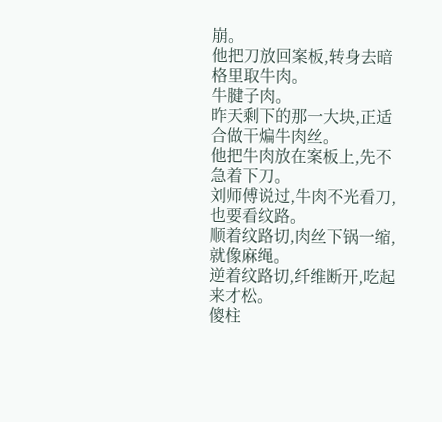崩。
他把刀放回案板,转身去暗格里取牛肉。
牛腱子肉。
昨天剩下的那一大块,正适合做干煸牛肉丝。
他把牛肉放在案板上,先不急着下刀。
刘师傅说过,牛肉不光看刀,也要看纹路。
顺着纹路切,肉丝下锅一缩,就像麻绳。
逆着纹路切,纤维断开,吃起来才松。
傻柱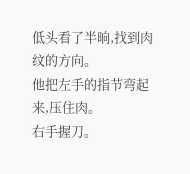低头看了半晌,找到肉纹的方向。
他把左手的指节弯起来,压住肉。
右手握刀。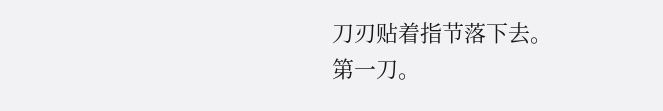刀刃贴着指节落下去。
第一刀。